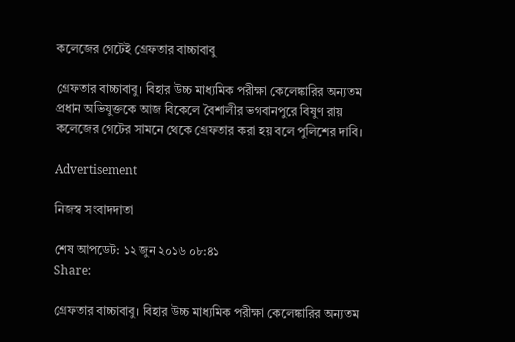কলেজের গেটেই গ্রেফতার বাচ্চাবাবু

গ্রেফতার বাচ্চাবাবু। বিহার উচ্চ মাধ্যমিক পরীক্ষা কেলেঙ্কারির অন্যতম প্রধান অভিযুক্তকে আজ বিকেলে বৈশালীর ভগবানপুরে বিষুণ রায় কলেজের গেটের সামনে থেকে গ্রেফতার করা হয় বলে পুলিশের দাবি।

Advertisement

নিজস্ব সংবাদদাতা

শেষ আপডেট: ১২ জুন ২০১৬ ০৮:৪১
Share:

গ্রেফতার বাচ্চাবাবু। বিহার উচ্চ মাধ্যমিক পরীক্ষা কেলেঙ্কারির অন্যতম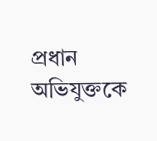প্রধান অভিযুক্তকে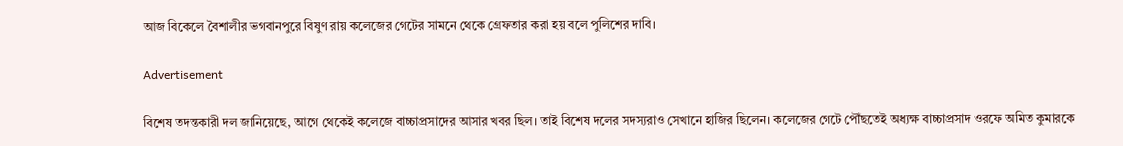আজ বিকেলে বৈশালীর ভগবানপুরে বিষুণ রায় কলেজের গেটের সামনে থেকে গ্রেফতার করা হয় বলে পুলিশের দাবি।

Advertisement

বিশেষ তদন্তকারী দল জানিয়েছে, আগে থেকেই কলেজে বাচ্চাপ্রসাদের আসার খবর ছিল। তাই বিশেষ দলের সদস্যরাও সেখানে হাজির ছিলেন। কলেজের গেটে পৌঁছতেই অধ্যক্ষ বাচ্চাপ্রসাদ ওরফে অমিত কুমারকে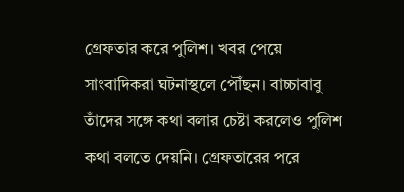গ্রেফতার করে পুলিশ। খবর পেয়ে সাংবাদিকরা ঘটনাস্থলে পৌঁছন। বাচ্চাবাবু তাঁদের সঙ্গে কথা বলার চেষ্টা করলেও পুলিশ কথা বলতে দেয়নি। গ্রেফতারের পরে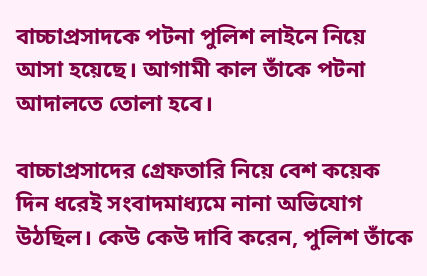বাচ্চাপ্রসাদকে পটনা পুলিশ লাইনে নিয়ে আসা হয়েছে। আগামী কাল তাঁকে পটনা আদালতে তোলা হবে।

বাচ্চাপ্রসাদের গ্রেফতারি নিয়ে বেশ কয়েক দিন ধরেই সংবাদমাধ্যমে নানা অভিযোগ উঠছিল। কেউ কেউ দাবি করেন, পুলিশ তাঁকে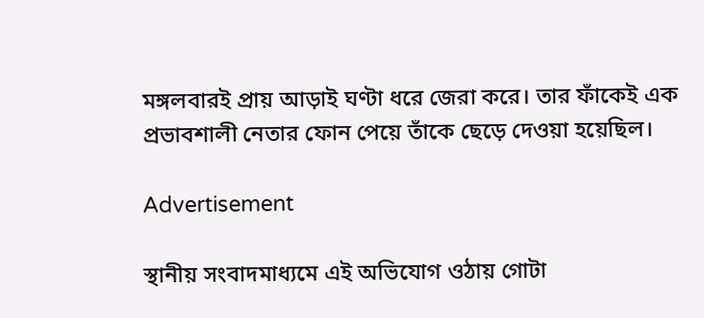মঙ্গলবারই প্রায় আড়াই ঘণ্টা ধরে জেরা করে। তার ফাঁকেই এক প্রভাবশালী নেতার ফোন পেয়ে তাঁকে ছেড়ে দেওয়া হয়েছিল।

Advertisement

স্থানীয় সংবাদমাধ্যমে এই অভিযোগ ওঠায় গোটা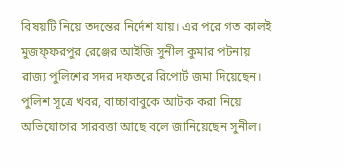বিষয়টি নিয়ে তদন্তের নির্দেশ যায়। এর পরে গত কালই মুজফ্ফরপুর রেঞ্জের আইজি সুনীল কুমার পটনায় রাজ্য পুলিশের সদর দফতরে রিপোর্ট জমা দিয়েছেন। পুলিশ সূত্রে খবর, বাচ্চাবাবুকে আটক করা নিয়ে অভিযোগের সারবত্তা আছে বলে জানিয়েছেন সুনীল।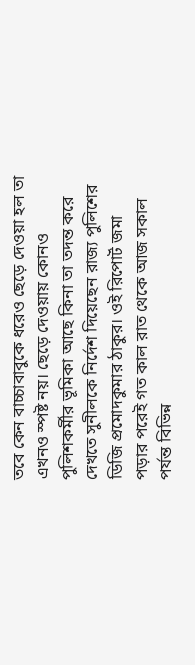তবে কেন বাচ্চাবাবুকে ধরেও ছেড়ে দেওয়া হল তা এখনও স্পষ্ট নয়। ছেড়ে দেওয়ায় কোনও পুলিশকর্মীর ভূমিকা আছে কিনা তা তদন্ত করে দেখতে সুনীলকে নির্দেশ দিয়েছেন রাজ্য পুলিশের ডিজি প্রমোদকুমার ঠাকুর। ওই রিপোর্ট জমা পড়ার পরেই গত কাল রাত থেকে আজ সকাল পর্যন্ত বিভিন্ন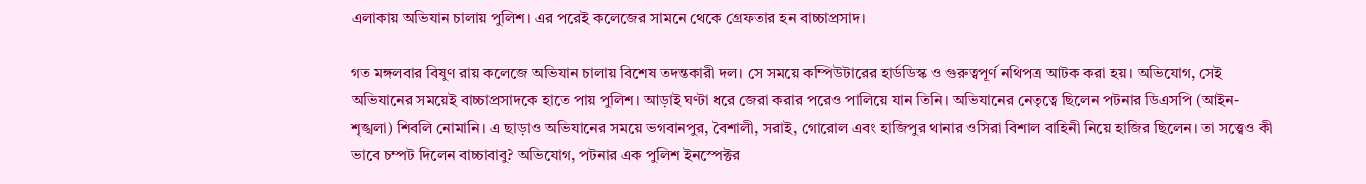এলাকায় অভিযান চালায় পুলিশ। এর পরেই কলেজের সামনে থেকে গ্রেফতার হন বাচ্চাপ্রসাদ।

গত মঙ্গলবার বিষুণ রায় কলেজে অভিযান চালায় বিশেষ তদন্তকারী দল। সে সময়ে কম্পিউটারের হার্ডডিস্ক ও গুরুত্বপূর্ণ নথিপত্র আটক করা হয়। অভিযোগ, সেই অভিযানের সময়েই বাচ্চাপ্রসাদকে হাতে পায় পুলিশ। আড়াই ঘণ্টা ধরে জেরা করার পরেও পালিয়ে যান তিনি। অভিযানের নেতৃত্বে ছিলেন পটনার ডিএসপি (আইন-শৃঙ্খলা) শিবলি নোমানি। এ ছাড়াও অভিযানের সময়ে ভগবানপুর, বৈশালী, সরাই, গোরোল এবং হাজিপুর থানার ওসিরা বিশাল বাহিনী নিয়ে হাজির ছিলেন। তা সত্ত্বেও কী ভাবে চম্পট দিলেন বাচ্চাবাবু? অভিযোগ, পটনার এক পুলিশ ইনস্পেক্টর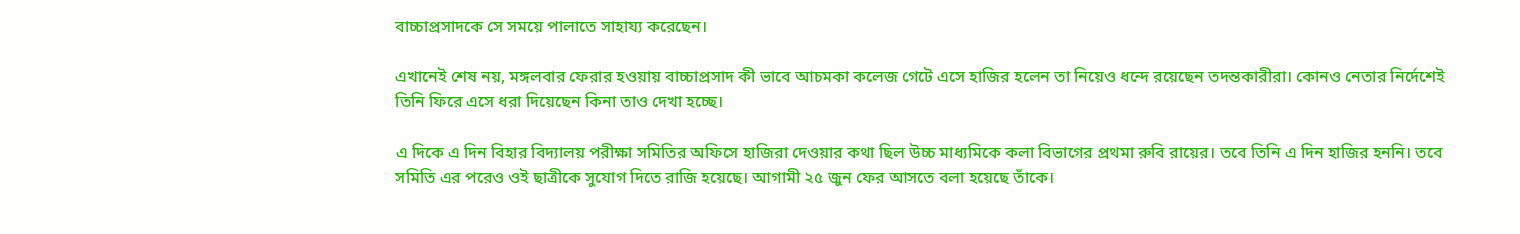বাচ্চাপ্রসাদকে সে সময়ে পালাতে সাহায্য করেছেন।

এখানেই শেষ নয়, মঙ্গলবার ফেরার হওয়ায় বাচ্চাপ্রসাদ কী ভাবে আচমকা কলেজ গেটে এসে হাজির হলেন তা নিয়েও ধন্দে রয়েছেন তদন্তকারীরা। কোনও নেতার নির্দেশেই তিনি ফিরে এসে ধরা দিয়েছেন কিনা তাও দেখা হচ্ছে।

এ দিকে এ দিন বিহার বিদ্যালয় পরীক্ষা সমিতির অফিসে হাজিরা দেওয়ার কথা ছিল উচ্চ মাধ্যমিকে কলা বিভাগের প্রথমা রুবি রায়ের। তবে তিনি এ দিন হাজির হননি। তবে সমিতি এর পরেও ওই ছাত্রীকে সুযোগ দিতে রাজি হয়েছে। আগামী ২৫ জুন ফের আসতে বলা হয়েছে তাঁকে।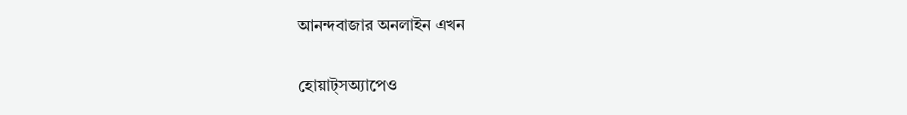আনন্দবাজার অনলাইন এখন

হোয়াট্‌সঅ্যাপেও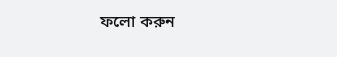ফলো করুন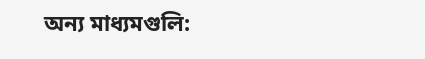অন্য মাধ্যমগুলি: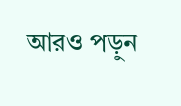আরও পড়ুন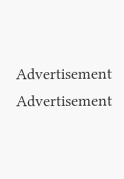Advertisement
Advertisement